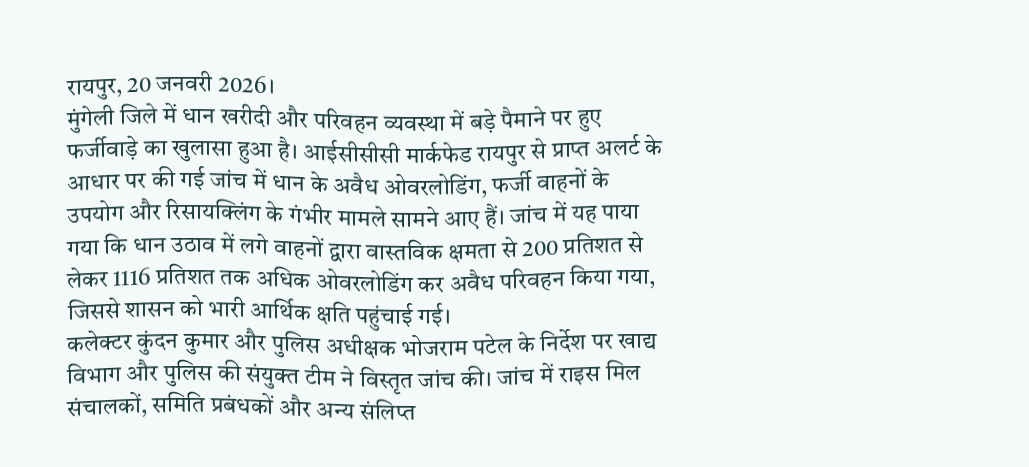रायपुर, 20 जनवरी 2026।
मुंगेली जिले में धान खरीदी और परिवहन व्यवस्था में बड़े पैमाने पर हुए फर्जीवाड़े का खुलासा हुआ है। आईसीसीसी मार्कफेड रायपुर से प्राप्त अलर्ट के आधार पर की गई जांच में धान के अवैध ओवरलोडिंग, फर्जी वाहनों के उपयोग और रिसायक्लिंग के गंभीर मामले सामने आए हैं। जांच में यह पाया गया कि धान उठाव में लगे वाहनों द्वारा वास्तविक क्षमता से 200 प्रतिशत से लेकर 1116 प्रतिशत तक अधिक ओवरलोडिंग कर अवैध परिवहन किया गया, जिससे शासन को भारी आर्थिक क्षति पहुंचाई गई।
कलेक्टर कुंदन कुमार और पुलिस अधीक्षक भोजराम पटेल के निर्देश पर खाद्य विभाग और पुलिस की संयुक्त टीम ने विस्तृत जांच की। जांच में राइस मिल संचालकों, समिति प्रबंधकों और अन्य संलिप्त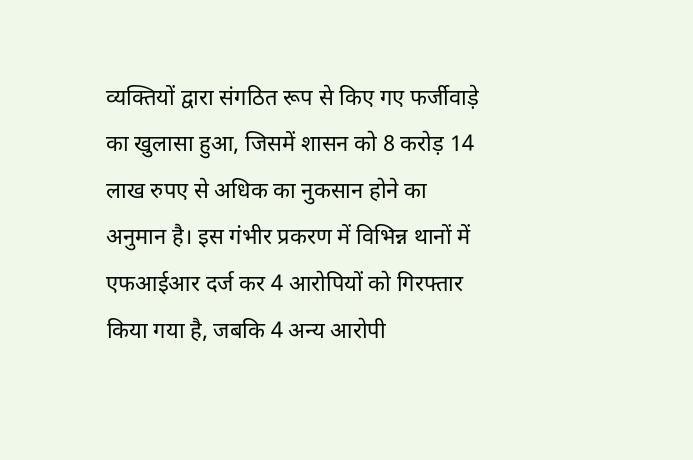व्यक्तियों द्वारा संगठित रूप से किए गए फर्जीवाड़े का खुलासा हुआ, जिसमें शासन को 8 करोड़ 14 लाख रुपए से अधिक का नुकसान होने का अनुमान है। इस गंभीर प्रकरण में विभिन्न थानों में एफआईआर दर्ज कर 4 आरोपियों को गिरफ्तार किया गया है, जबकि 4 अन्य आरोपी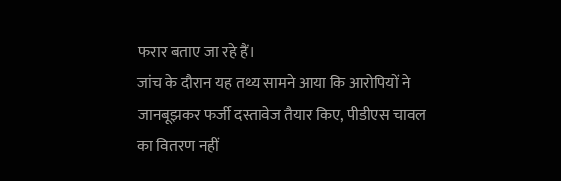फरार बताए जा रहे हैं।
जांच के दौरान यह तथ्य सामने आया कि आरोपियों ने जानबूझकर फर्जी दस्तावेज तैयार किए, पीडीएस चावल का वितरण नहीं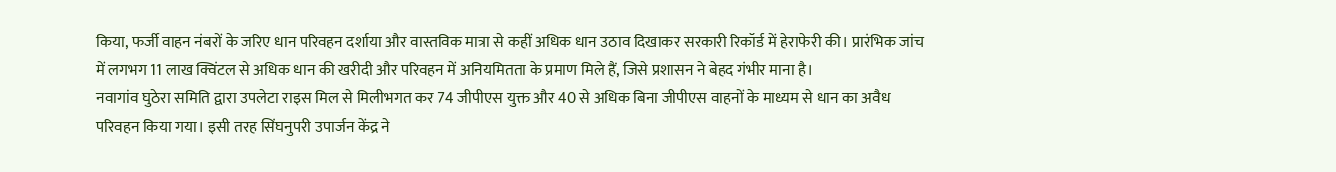किया, फर्जी वाहन नंबरों के जरिए धान परिवहन दर्शाया और वास्तविक मात्रा से कहीं अधिक धान उठाव दिखाकर सरकारी रिकॉर्ड में हेराफेरी की। प्रारंभिक जांच में लगभग 11 लाख क्विंटल से अधिक धान की खरीदी और परिवहन में अनियमितता के प्रमाण मिले हैं, जिसे प्रशासन ने बेहद गंभीर माना है।
नवागांव घुठेरा समिति द्वारा उपलेटा राइस मिल से मिलीभगत कर 74 जीपीएस युक्त और 40 से अधिक बिना जीपीएस वाहनों के माध्यम से धान का अवैध परिवहन किया गया। इसी तरह सिंघनुपरी उपार्जन केंद्र ने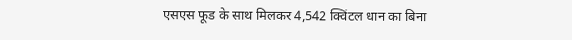एसएस फूड के साथ मिलकर 4,542 क्विंटल धान का बिना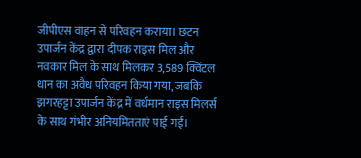जीपीएस वाहन से परिवहन कराया। छटन उपार्जन केंद्र द्वारा दीपक राइस मिल और नवकार मिल के साथ मिलकर 3,589 क्विंटल धान का अवैध परिवहन किया गया, जबकि झगरहट्टा उपार्जन केंद्र में वर्धमान राइस मिलर्स के साथ गंभीर अनियमितताएं पाई गईं।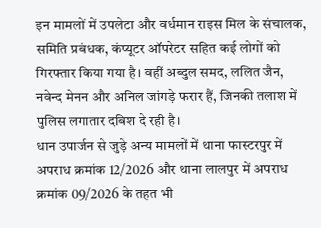इन मामलों में उपलेटा और वर्धमान राइस मिल के संचालक, समिति प्रबंधक, कंप्यूटर ऑपरेटर सहित कई लोगों को गिरफ्तार किया गया है। वहीं अब्दुल समद, ललित जैन, नवेन्द मेनन और अनिल जांगड़े फरार हैं, जिनकी तलाश में पुलिस लगातार दबिश दे रही है।
धान उपार्जन से जुड़े अन्य मामलों में थाना फास्टरपुर में अपराध क्रमांक 12/2026 और थाना लालपुर में अपराध क्रमांक 09/2026 के तहत भी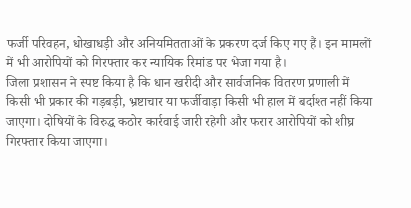फर्जी परिवहन, धोखाधड़ी और अनियमितताओं के प्रकरण दर्ज किए गए हैं। इन मामलों में भी आरोपियों को गिरफ्तार कर न्यायिक रिमांड पर भेजा गया है।
जिला प्रशासन ने स्पष्ट किया है कि धान खरीदी और सार्वजनिक वितरण प्रणाली में किसी भी प्रकार की गड़बड़ी, भ्रष्टाचार या फर्जीवाड़ा किसी भी हाल में बर्दाश्त नहीं किया जाएगा। दोषियों के विरुद्ध कठोर कार्रवाई जारी रहेगी और फरार आरोपियों को शीघ्र गिरफ्तार किया जाएगा।